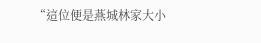“這位便是燕城林家大小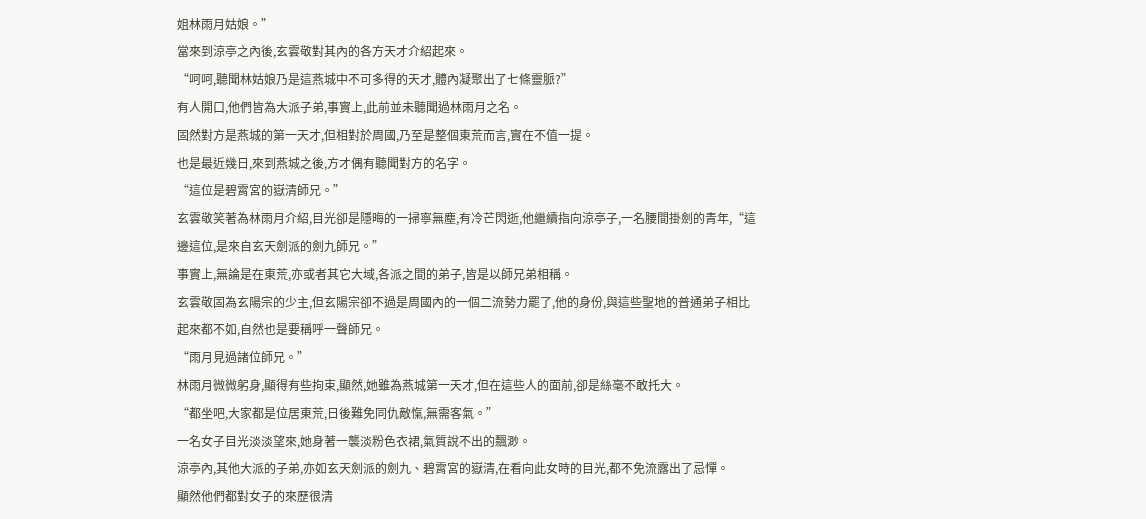姐林雨月姑娘。”
當來到涼亭之內後,玄雲敬對其內的各方天才介紹起來。
“呵呵,聽聞林姑娘乃是這燕城中不可多得的天才,體內凝聚出了七條靈脈?”
有人開口,他們皆為大派子弟,事實上,此前並未聽聞過林雨月之名。
固然對方是燕城的第一天才,但相對於周國,乃至是整個東荒而言,實在不值一提。
也是最近幾日,來到燕城之後,方才偶有聽聞對方的名字。
“這位是碧霄宮的嶽清師兄。”
玄雲敬笑著為林雨月介紹,目光卻是隱晦的一掃寧無塵,有冷芒閃逝,他繼續指向涼亭子,一名腰間掛劍的青年,“這邊這位,是來自玄天劍派的劍九師兄。”
事實上,無論是在東荒,亦或者其它大域,各派之間的弟子,皆是以師兄弟相稱。
玄雲敬固為玄陽宗的少主,但玄陽宗卻不過是周國內的一個二流勢力罷了,他的身份,與這些聖地的普通弟子相比起來都不如,自然也是要稱呼一聲師兄。
“雨月見過諸位師兄。”
林雨月微微躬身,顯得有些拘束,顯然,她雖為燕城第一天才,但在這些人的面前,卻是絲毫不敢托大。
“都坐吧,大家都是位居東荒,日後難免同仇敵愾,無需客氣。”
一名女子目光淡淡望來,她身著一襲淡粉色衣裙,氣質說不出的飄渺。
涼亭內,其他大派的子弟,亦如玄天劍派的劍九、碧霄宮的嶽清,在看向此女時的目光,都不免流露出了忌憚。
顯然他們都對女子的來歷很清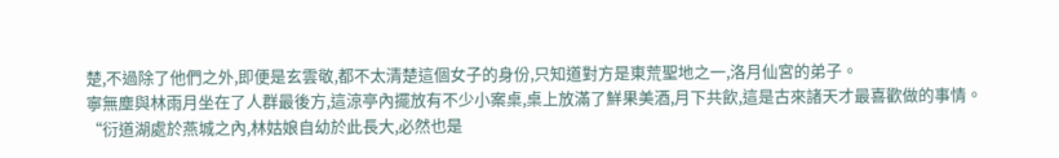楚,不過除了他們之外,即便是玄雲敬,都不太清楚這個女子的身份,只知道對方是東荒聖地之一,洛月仙宮的弟子。
寧無塵與林雨月坐在了人群最後方,這涼亭內擺放有不少小案桌,桌上放滿了鮮果美酒,月下共飲,這是古來諸天才最喜歡做的事情。
“衍道湖處於燕城之內,林姑娘自幼於此長大,必然也是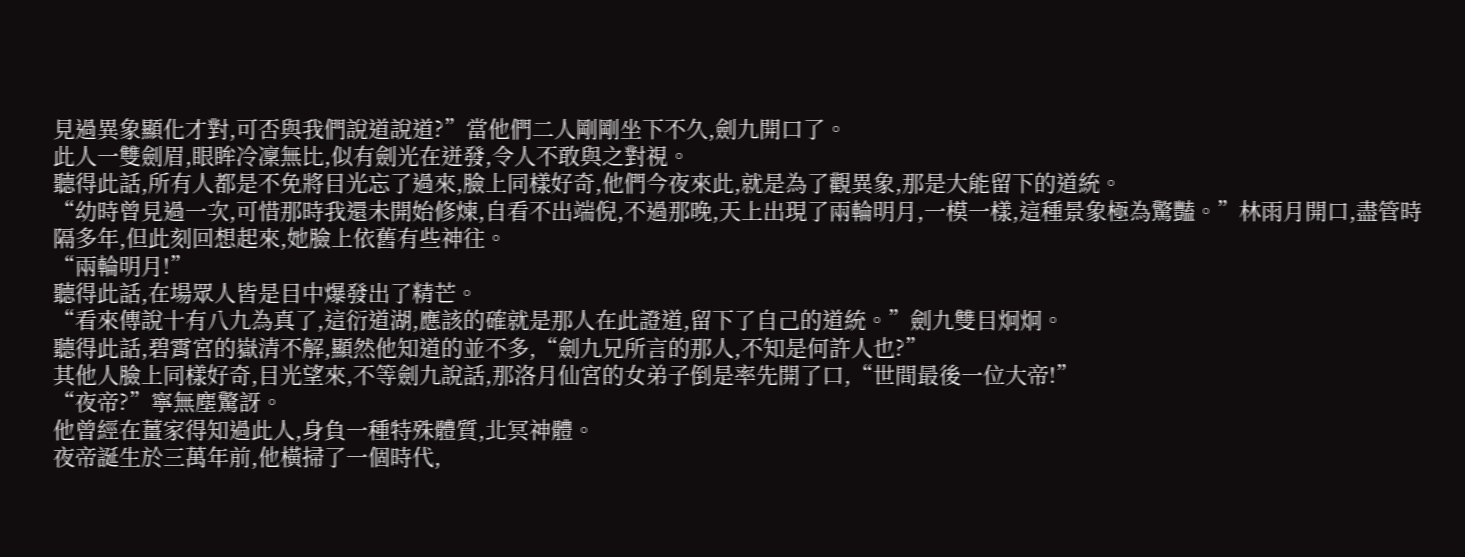見過異象顯化才對,可否與我們說道說道?”當他們二人剛剛坐下不久,劍九開口了。
此人一雙劍眉,眼眸冷凜無比,似有劍光在迸發,令人不敢與之對視。
聽得此話,所有人都是不免將目光忘了過來,臉上同樣好奇,他們今夜來此,就是為了觀異象,那是大能留下的道統。
“幼時曾見過一次,可惜那時我還未開始修煉,自看不出端倪,不過那晚,天上出現了兩輪明月,一模一樣,這種景象極為驚豔。”林雨月開口,盡管時隔多年,但此刻回想起來,她臉上依舊有些神往。
“兩輪明月!”
聽得此話,在場眾人皆是目中爆發出了精芒。
“看來傳說十有八九為真了,這衍道湖,應該的確就是那人在此證道,留下了自己的道統。”劍九雙目炯炯。
聽得此話,碧霄宮的嶽清不解,顯然他知道的並不多,“劍九兄所言的那人,不知是何許人也?”
其他人臉上同樣好奇,目光望來,不等劍九說話,那洛月仙宮的女弟子倒是率先開了口,“世間最後一位大帝!”
“夜帝?”寧無塵驚訝。
他曾經在薑家得知過此人,身負一種特殊體質,北冥神體。
夜帝誕生於三萬年前,他橫掃了一個時代,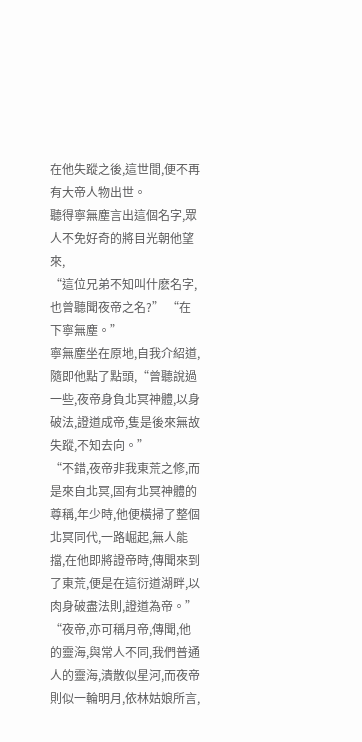在他失蹤之後,這世間,便不再有大帝人物出世。
聽得寧無塵言出這個名字,眾人不免好奇的將目光朝他望來,
“這位兄弟不知叫什麽名字,也曾聽聞夜帝之名?” “在下寧無塵。”
寧無塵坐在原地,自我介紹道,隨即他點了點頭,“曾聽說過一些,夜帝身負北冥神體,以身破法,證道成帝,隻是後來無故失蹤,不知去向。”
“不錯,夜帝非我東荒之修,而是來自北冥,固有北冥神體的尊稱,年少時,他便橫掃了整個北冥同代,一路崛起,無人能擋,在他即將證帝時,傳聞來到了東荒,便是在這衍道湖畔,以肉身破盡法則,證道為帝。”
“夜帝,亦可稱月帝,傳聞,他的靈海,與常人不同,我們普通人的靈海,潰散似星河,而夜帝則似一輪明月,依林姑娘所言,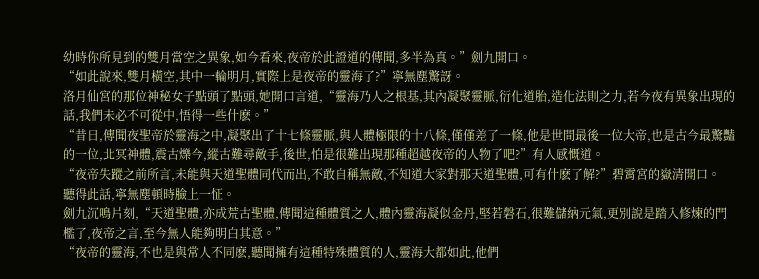幼時你所見到的雙月當空之異象,如今看來,夜帝於此證道的傳聞,多半為真。”劍九開口。
“如此說來,雙月橫空,其中一輪明月,實際上是夜帝的靈海了?”寧無塵驚訝。
洛月仙宮的那位神秘女子點頭了點頭,她開口言道,“靈海乃人之根基,其內凝聚靈脈,衍化道胎,造化法則之力,若今夜有異象出現的話,我們未必不可從中,悟得一些什麽。”
“昔日,傳聞夜聖帝於靈海之中,凝聚出了十七條靈脈,與人體極限的十八條,僅僅差了一條,他是世間最後一位大帝,也是古今最驚豔的一位,北冥神體,震古爍今,縱古難尋敵手,後世,怕是很難出現那種超越夜帝的人物了吧?”有人感慨道。
“夜帝失蹤之前所言,未能與天道聖體同代而出,不敢自稱無敵,不知道大家對那天道聖體,可有什麽了解?”碧霄宮的嶽清開口。
聽得此話,寧無塵頓時臉上一怔。
劍九沉鳴片刻,“天道聖體,亦成荒古聖體,傳聞這種體質之人,體內靈海凝似金丹,堅若磐石,很難儲納元氣,更別說是踏入修煉的門檻了,夜帝之言,至今無人能夠明白其意。”
“夜帝的靈海,不也是與常人不同麽,聽聞擁有這種特殊體質的人,靈海大都如此,他們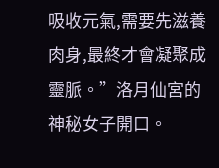吸收元氣,需要先滋養肉身,最終才會凝聚成靈脈。”洛月仙宮的神秘女子開口。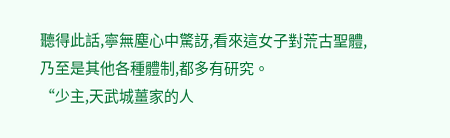聽得此話,寧無塵心中驚訝,看來這女子對荒古聖體,乃至是其他各種體制,都多有研究。
“少主,天武城薑家的人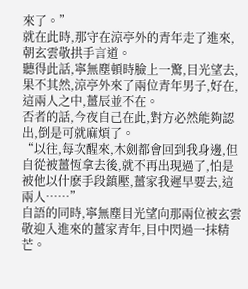來了。”
就在此時,那守在涼亭外的青年走了進來,朝玄雲敬拱手言道。
聽得此話,寧無塵頓時臉上一驚,目光望去,果不其然,涼亭外來了兩位青年男子,好在,這兩人之中,薑辰並不在。
否者的話,今夜自己在此,對方必然能夠認出,倒是可就麻煩了。
“以往,每次醒來,木劍都會回到我身邊,但自從被薑恆拿去後,就不再出現過了,怕是被他以什麽手段鎮壓,薑家我遲早要去,這兩人……”
自語的同時,寧無塵目光望向那兩位被玄雲敬迎入進來的薑家青年,目中閃過一抹精芒。